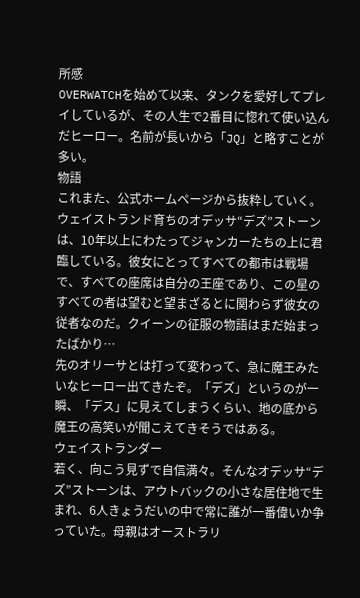所感
OVERWATCHを始めて以来、タンクを愛好してプレイしているが、その人生で2番目に惚れて使い込んだヒーロー。名前が長いから「JQ」と略すことが多い。
物語
これまた、公式ホームページから抜粋していく。
ウェイストランド育ちのオデッサ“デズ”ストーンは、10年以上にわたってジャンカーたちの上に君臨している。彼女にとってすべての都市は戦場で、すべての座席は自分の王座であり、この星のすべての者は望むと望まざるとに関わらず彼女の従者なのだ。クイーンの征服の物語はまだ始まったばかり…
先のオリーサとは打って変わって、急に魔王みたいなヒーロー出てきたぞ。「デズ」というのが一瞬、「デス」に見えてしまうくらい、地の底から魔王の高笑いが聞こえてきそうではある。
ウェイストランダー
若く、向こう見ずで自信満々。そんなオデッサ“デズ”ストーンは、アウトバックの小さな居住地で生まれ、6人きょうだいの中で常に誰が一番偉いか争っていた。母親はオーストラリ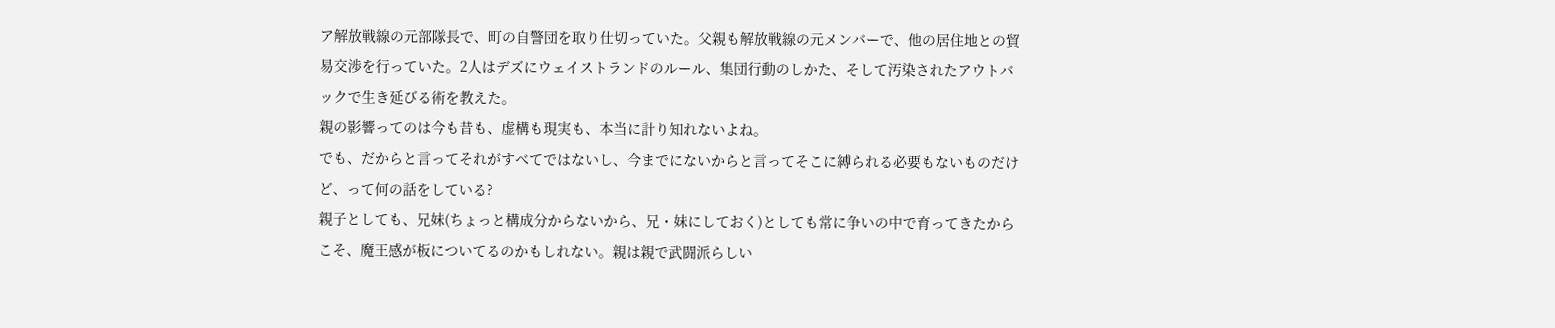ア解放戦線の元部隊長で、町の自警団を取り仕切っていた。父親も解放戦線の元メンバーで、他の居住地との貿易交渉を行っていた。2人はデズにウェイストランドのルール、集団行動のしかた、そして汚染されたアウトバックで生き延びる術を教えた。
親の影響ってのは今も昔も、虚構も現実も、本当に計り知れないよね。
でも、だからと言ってそれがすべてではないし、今までにないからと言ってそこに縛られる必要もないものだけど、って何の話をしている?
親子としても、兄妹(ちょっと構成分からないから、兄・妹にしておく)としても常に争いの中で育ってきたからこそ、魔王感が板についてるのかもしれない。親は親で武闘派らしい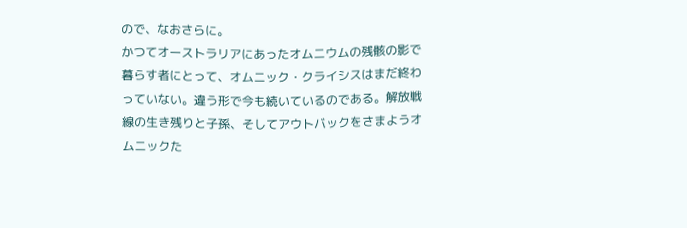ので、なおさらに。
かつてオーストラリアにあったオムニウムの残骸の影で暮らす者にとって、オムニック・クライシスはまだ終わっていない。違う形で今も続いているのである。解放戦線の生き残りと子孫、そしてアウトバックをさまようオムニックた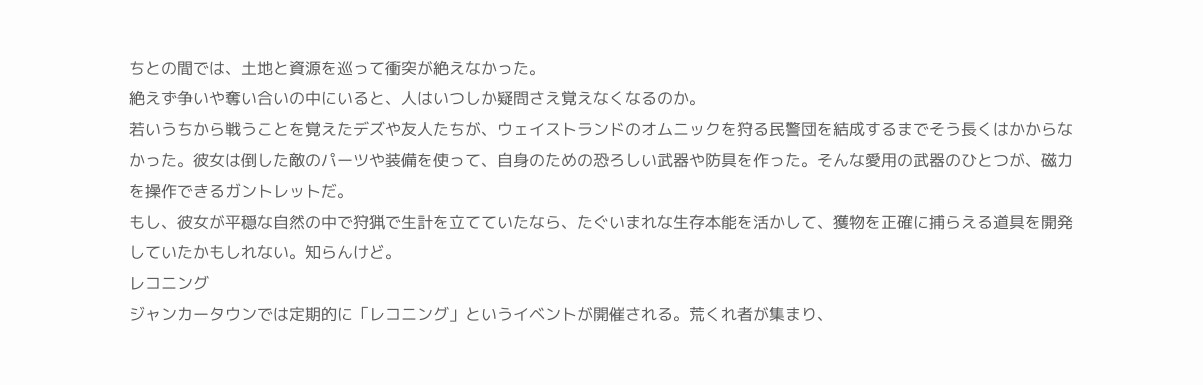ちとの間では、土地と資源を巡って衝突が絶えなかった。
絶えず争いや奪い合いの中にいると、人はいつしか疑問さえ覚えなくなるのか。
若いうちから戦うことを覚えたデズや友人たちが、ウェイストランドのオムニックを狩る民警団を結成するまでそう長くはかからなかった。彼女は倒した敵のパーツや装備を使って、自身のための恐ろしい武器や防具を作った。そんな愛用の武器のひとつが、磁力を操作できるガントレットだ。
もし、彼女が平穏な自然の中で狩猟で生計を立てていたなら、たぐいまれな生存本能を活かして、獲物を正確に捕らえる道具を開発していたかもしれない。知らんけど。
レコニング
ジャンカータウンでは定期的に「レコニング」というイベントが開催される。荒くれ者が集まり、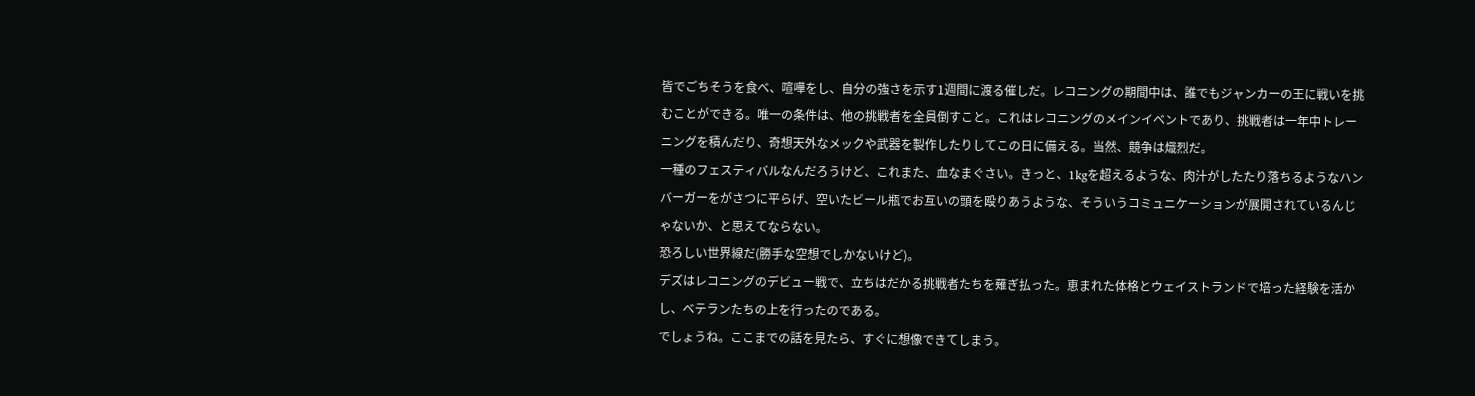皆でごちそうを食べ、喧嘩をし、自分の強さを示す1週間に渡る催しだ。レコニングの期間中は、誰でもジャンカーの王に戦いを挑むことができる。唯一の条件は、他の挑戦者を全員倒すこと。これはレコニングのメインイベントであり、挑戦者は一年中トレーニングを積んだり、奇想天外なメックや武器を製作したりしてこの日に備える。当然、競争は熾烈だ。
一種のフェスティバルなんだろうけど、これまた、血なまぐさい。きっと、1kgを超えるような、肉汁がしたたり落ちるようなハンバーガーをがさつに平らげ、空いたビール瓶でお互いの頭を殴りあうような、そういうコミュニケーションが展開されているんじゃないか、と思えてならない。
恐ろしい世界線だ(勝手な空想でしかないけど)。
デズはレコニングのデビュー戦で、立ちはだかる挑戦者たちを薙ぎ払った。恵まれた体格とウェイストランドで培った経験を活かし、ベテランたちの上を行ったのである。
でしょうね。ここまでの話を見たら、すぐに想像できてしまう。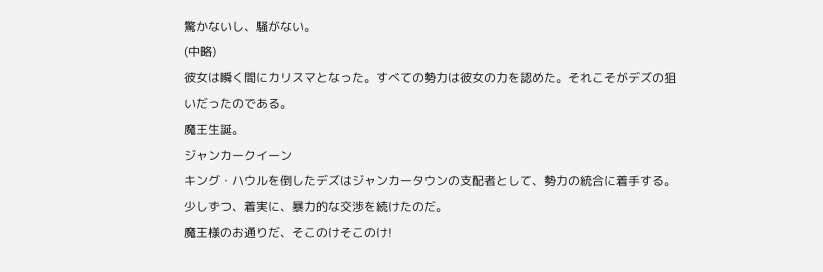驚かないし、騒がない。
(中略)
彼女は瞬く間にカリスマとなった。すべての勢力は彼女の力を認めた。それこそがデズの狙いだったのである。
魔王生誕。
ジャンカークイーン
キング・ハウルを倒したデズはジャンカータウンの支配者として、勢力の統合に着手する。少しずつ、着実に、暴力的な交渉を続けたのだ。
魔王様のお通りだ、そこのけそこのけ!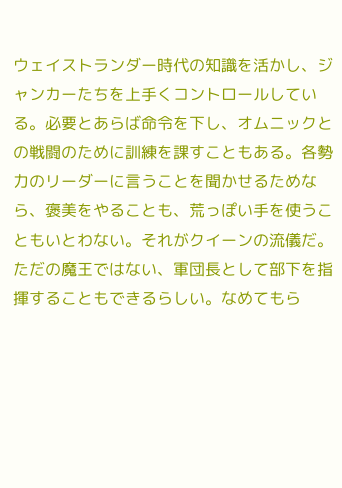ウェイストランダー時代の知識を活かし、ジャンカーたちを上手くコントロールしている。必要とあらば命令を下し、オムニックとの戦闘のために訓練を課すこともある。各勢力のリーダーに言うことを聞かせるためなら、褒美をやることも、荒っぽい手を使うこともいとわない。それがクイーンの流儀だ。
ただの魔王ではない、軍団長として部下を指揮することもできるらしい。なめてもら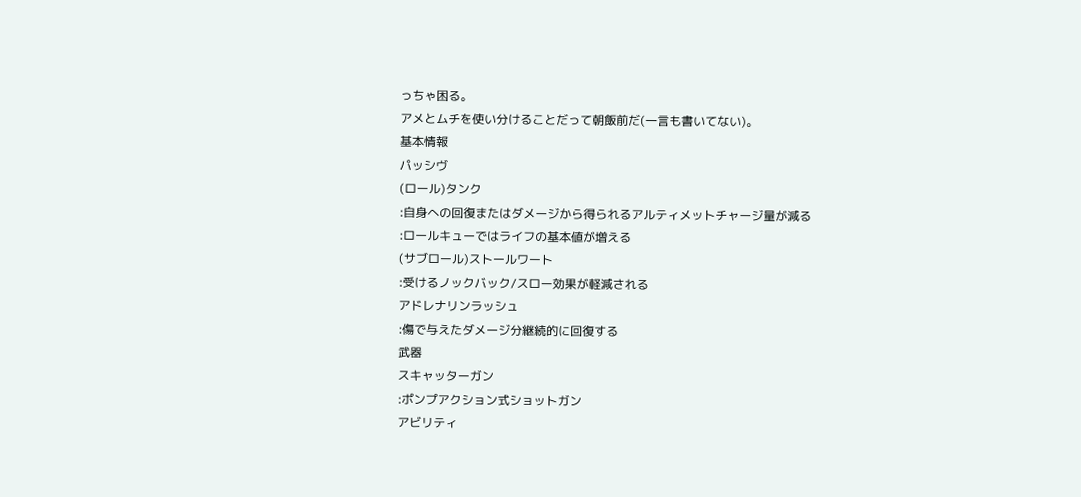っちゃ困る。
アメとムチを使い分けることだって朝飯前だ(一言も書いてない)。
基本情報
パッシヴ
(ロール)タンク
:自身への回復またはダメージから得られるアルティメットチャージ量が減る
:ロールキューではライフの基本値が増える
(サブロール)ストールワート
:受けるノックバック/スロー効果が軽減される
アドレナリンラッシュ
:傷で与えたダメージ分継続的に回復する
武器
スキャッターガン
:ポンプアクション式ショットガン
アビリティ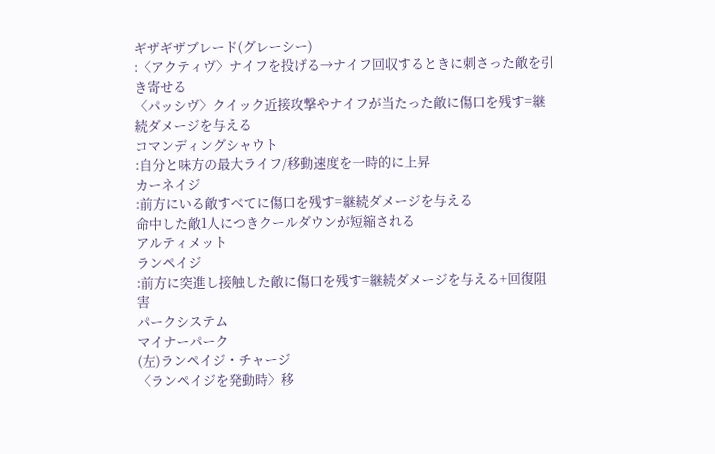ギザギザブレード(グレーシー)
:〈アクティヴ〉ナイフを投げる→ナイフ回収するときに刺さった敵を引き寄せる
〈パッシヴ〉クイック近接攻撃やナイフが当たった敵に傷口を残す=継続ダメージを与える
コマンディングシャウト
:自分と味方の最大ライフ/移動速度を一時的に上昇
カーネイジ
:前方にいる敵すべてに傷口を残す=継続ダメージを与える
命中した敵1人につきクールダウンが短縮される
アルティメット
ランペイジ
:前方に突進し接触した敵に傷口を残す=継続ダメージを与える+回復阻害
パークシステム
マイナーパーク
(左)ランペイジ・チャージ
〈ランペイジを発動時〉移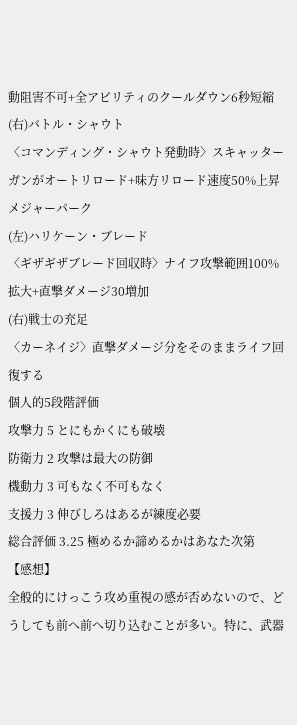動阻害不可+全アビリティのクールダウン6秒短縮
(右)バトル・シャウト
〈コマンディング・シャウト発動時〉スキャッターガンがオートリロード+味方リロード速度50%上昇
メジャーパーク
(左)ハリケーン・ブレード
〈ギザギザブレード回収時〉ナイフ攻撃範囲100%拡大+直撃ダメージ30増加
(右)戦士の充足
〈カーネイジ〉直撃ダメージ分をそのままライフ回復する
個人的5段階評価
攻撃力 5 とにもかくにも破壊
防衛力 2 攻撃は最大の防御
機動力 3 可もなく不可もなく
支援力 3 伸びしろはあるが練度必要
総合評価 3.25 極めるか諦めるかはあなた次第
【感想】
全般的にけっこう攻め重視の感が否めないので、どうしても前へ前へ切り込むことが多い。特に、武器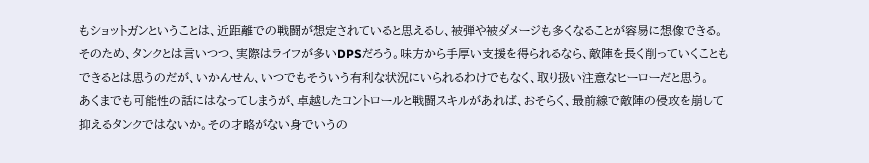もショットガンということは、近距離での戦闘が想定されていると思えるし、被弾や被ダメージも多くなることが容易に想像できる。
そのため、タンクとは言いつつ、実際はライフが多いDPSだろう。味方から手厚い支援を得られるなら、敵陣を長く削っていくこともできるとは思うのだが、いかんせん、いつでもそういう有利な状況にいられるわけでもなく、取り扱い注意なヒーローだと思う。
あくまでも可能性の話にはなってしまうが、卓越したコントロールと戦闘スキルがあれば、おそらく、最前線で敵陣の侵攻を崩して抑えるタンクではないか。その才略がない身でいうの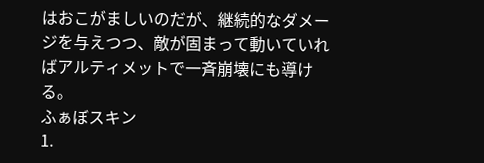はおこがましいのだが、継続的なダメージを与えつつ、敵が固まって動いていればアルティメットで一斉崩壊にも導ける。
ふぁぼスキン
1.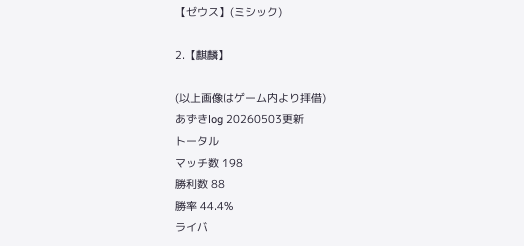【ゼウス】(ミシック)

2.【麒麟】

(以上画像はゲーム内より拝借)
あずきlog 20260503更新
トータル
マッチ数 198
勝利数 88
勝率 44.4%
ライバ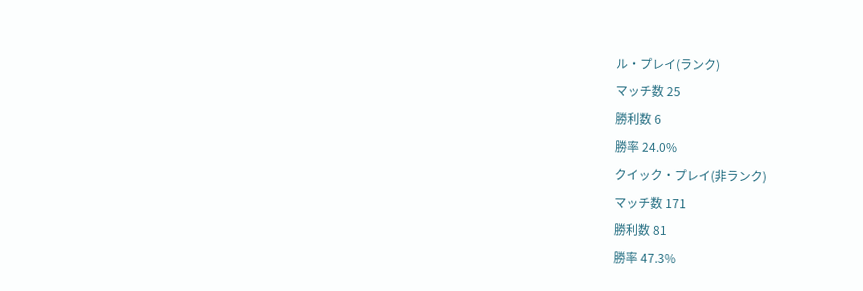ル・プレイ(ランク)
マッチ数 25
勝利数 6
勝率 24.0%
クイック・プレイ(非ランク)
マッチ数 171
勝利数 81
勝率 47.3%